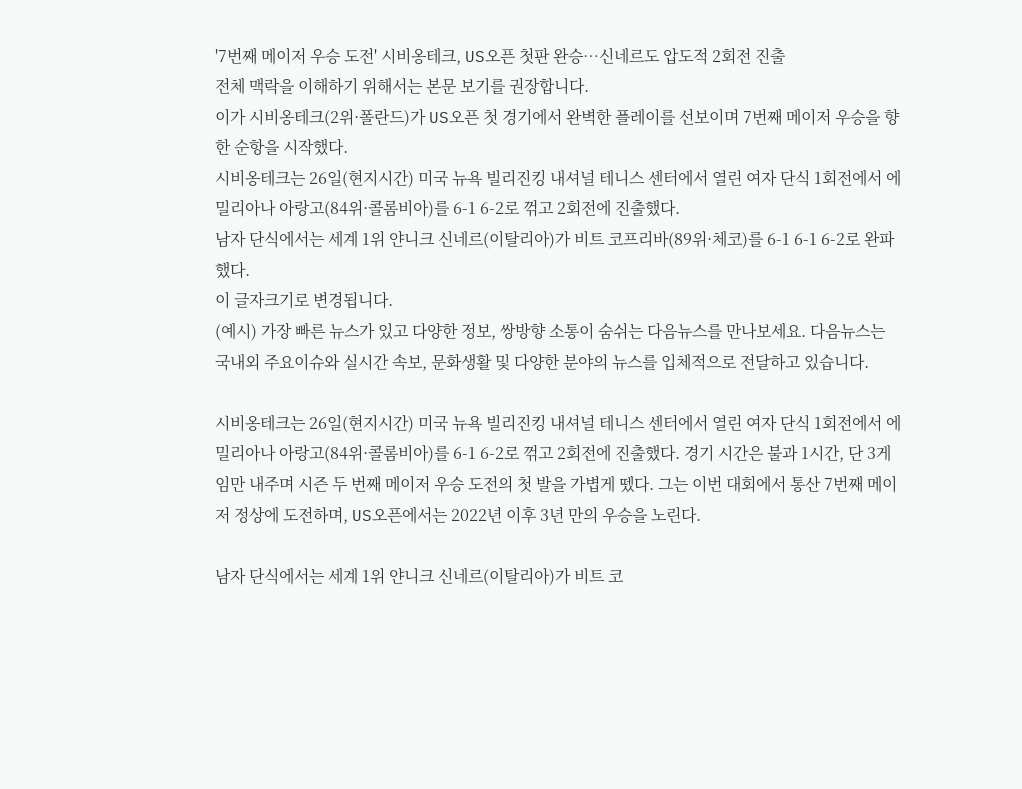'7번째 메이저 우승 도전' 시비옹테크, US오픈 첫판 완승…신네르도 압도적 2회전 진출
전체 맥락을 이해하기 위해서는 본문 보기를 권장합니다.
이가 시비옹테크(2위·폴란드)가 US오픈 첫 경기에서 완벽한 플레이를 선보이며 7번째 메이저 우승을 향한 순항을 시작했다.
시비옹테크는 26일(현지시간) 미국 뉴욕 빌리진킹 내셔널 테니스 센터에서 열린 여자 단식 1회전에서 에밀리아나 아랑고(84위·콜롬비아)를 6-1 6-2로 꺾고 2회전에 진출했다.
남자 단식에서는 세계 1위 얀니크 신네르(이탈리아)가 비트 코프리바(89위·체코)를 6-1 6-1 6-2로 완파했다.
이 글자크기로 변경됩니다.
(예시) 가장 빠른 뉴스가 있고 다양한 정보, 쌍방향 소통이 숨쉬는 다음뉴스를 만나보세요. 다음뉴스는 국내외 주요이슈와 실시간 속보, 문화생활 및 다양한 분야의 뉴스를 입체적으로 전달하고 있습니다.

시비옹테크는 26일(현지시간) 미국 뉴욕 빌리진킹 내셔널 테니스 센터에서 열린 여자 단식 1회전에서 에밀리아나 아랑고(84위·콜롬비아)를 6-1 6-2로 꺾고 2회전에 진출했다. 경기 시간은 불과 1시간, 단 3게임만 내주며 시즌 두 번째 메이저 우승 도전의 첫 발을 가볍게 뗐다. 그는 이번 대회에서 통산 7번째 메이저 정상에 도전하며, US오픈에서는 2022년 이후 3년 만의 우승을 노린다.

남자 단식에서는 세계 1위 얀니크 신네르(이탈리아)가 비트 코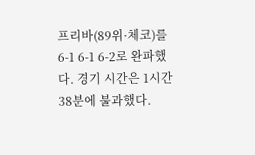프리바(89위·체코)를 6-1 6-1 6-2로 완파했다. 경기 시간은 1시간 38분에 불과했다.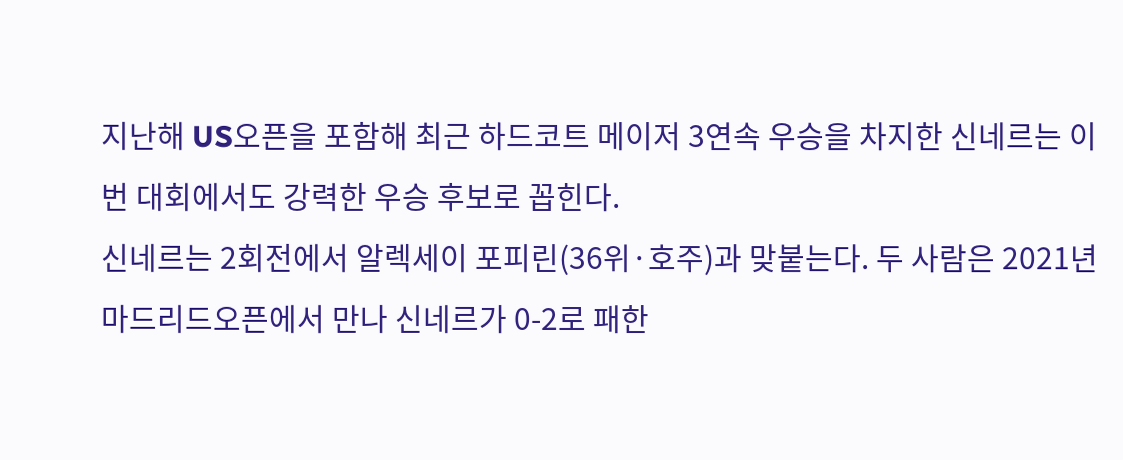지난해 US오픈을 포함해 최근 하드코트 메이저 3연속 우승을 차지한 신네르는 이번 대회에서도 강력한 우승 후보로 꼽힌다.
신네르는 2회전에서 알렉세이 포피린(36위·호주)과 맞붙는다. 두 사람은 2021년 마드리드오픈에서 만나 신네르가 0-2로 패한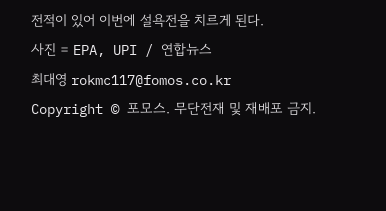전적이 있어 이번에 설욕전을 치르게 된다.
사진 = EPA, UPI / 연합뉴스
최대영 rokmc117@fomos.co.kr
Copyright © 포모스. 무단전재 및 재배포 금지.